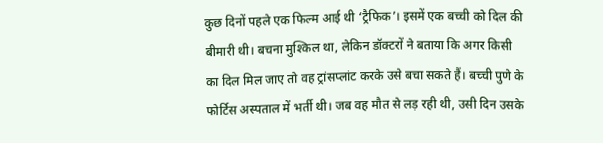कुछ दिनों पहले एक फिल्म आई थी ‘ट्रैफिक’। इसमें एक बच्ची को दिल की बीमारी थी। बचना मुश्किल था, लेकिन डॉक्टरों ने बताया कि अगर किसी का दिल मिल जाए तो वह ट्रांसप्लांट करके उसे बचा सकते हैं। बच्ची पुणे के फोर्टिस अस्पताल में भर्ती थी। जब वह मौत से लड़ रही थी, उसी दिन उसके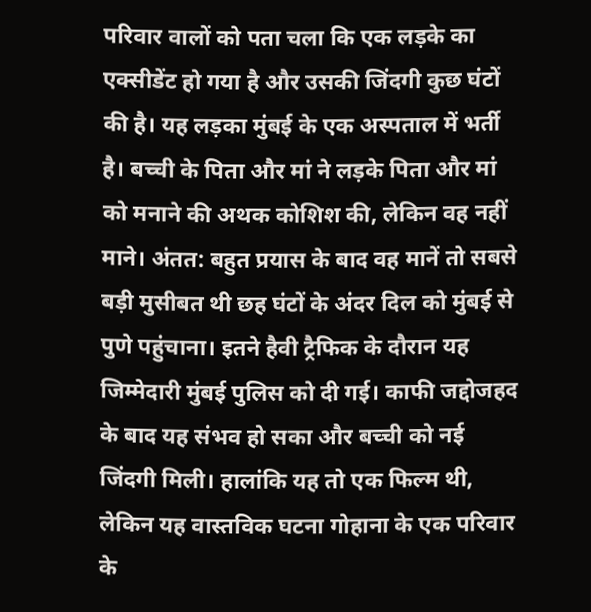परिवार वालों को पता चला कि एक लड़के का एक्सीडेंट हो गया है और उसकी जिंदगी कुछ घंटों की है। यह लड़का मुंबई के एक अस्पताल में भर्ती है। बच्ची के पिता और मां ने लड़के पिता और मां को मनाने की अथक कोशिश की, लेकिन वह नहीं माने। अंतत: बहुत प्रयास के बाद वह मानें तो सबसे बड़ी मुसीबत थी छह घंटों के अंदर दिल को मुंबई से पुणे पहुंचाना। इतने हैवी ट्रैफिक के दौरान यह जिम्मेदारी मुंबई पुलिस को दी गई। काफी जद्दोजहद के बाद यह संभव हो सका और बच्ची को नई जिंदगी मिली। हालांकि यह तो एक फिल्म थी, लेकिन यह वास्तविक घटना गोहाना के एक परिवार के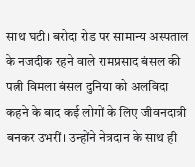साथ घटी। बरोदा रोड पर सामान्य अस्पताल के नजदीक रहने वाले रामप्रसाद बंसल की पत्नी विमला बंसल दुनिया को अलविदा कहने के बाद कई लोगों के लिए जीवनदात्री बनकर उभरीं। उन्होंने नेत्रदान के साथ ही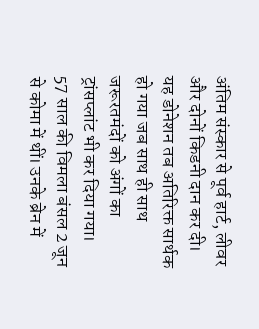अंतिम संस्कार से पूर्व हार्ट, लीवर और दोनों किडनी दान कर दी। यह डोनेशन तब अतिरिक्त सार्थक हो गया जब साथ ही साथ जरूरतमंदों को अंगों का ट्रांसप्लांट भी कर दिया गया।
57 साल की विमला बंसल 2 जून से कोमा में थीं। उनके ब्रेन में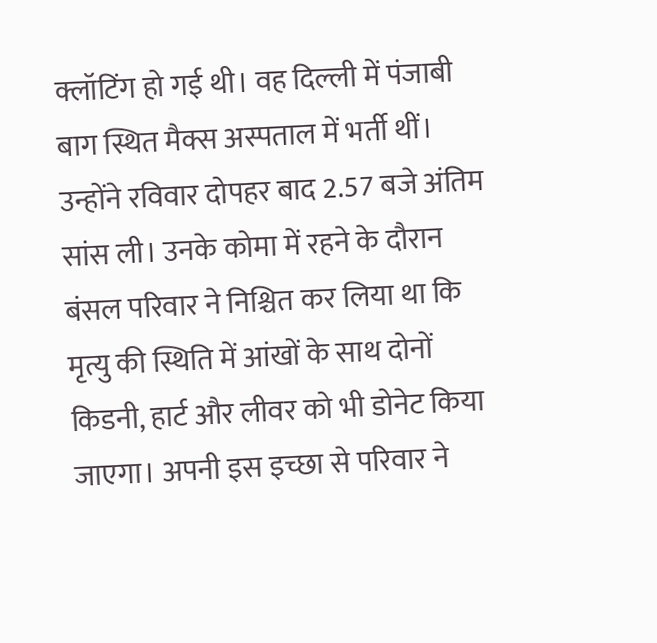क्लॉटिंग हो गई थी। वह दिल्ली में पंजाबी बाग स्थित मैक्स अस्पताल में भर्ती थीं। उन्होंने रविवार दोपहर बाद 2.57 बजे अंतिम सांस ली। उनके कोमा में रहने के दौरान बंसल परिवार ने निश्चित कर लिया था कि मृत्यु की स्थिति में आंखों के साथ दोनों किडनी, हार्ट और लीवर को भी डोनेट किया जाएगा। अपनी इस इच्छा से परिवार ने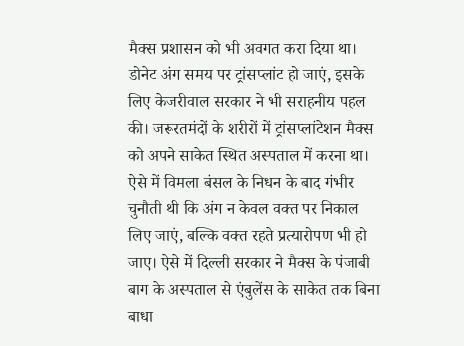मैक्स प्रशासन को भी अवगत करा दिया था। डोनेट अंग समय पर ट्रांसप्लांट हो जाएं, इसके लिए केजरीवाल सरकार ने भी सराहनीय पहल की। जरूरतमंदों के शरीरों में ट्रांसप्लांटेशन मैक्स को अपने साकेत स्थित अस्पताल में करना था। ऐसे में विमला बंसल के निधन के बाद गंभीर चुनौती थी कि अंग न केवल वक्त पर निकाल लिए जाएं, बल्कि वक्त रहते प्रत्यारोपण भी हो जाए। ऐसे में दिल्ली सरकार ने मैक्स के पंजाबी बाग के अस्पताल से एंबुलेंस के साकेत तक बिना बाधा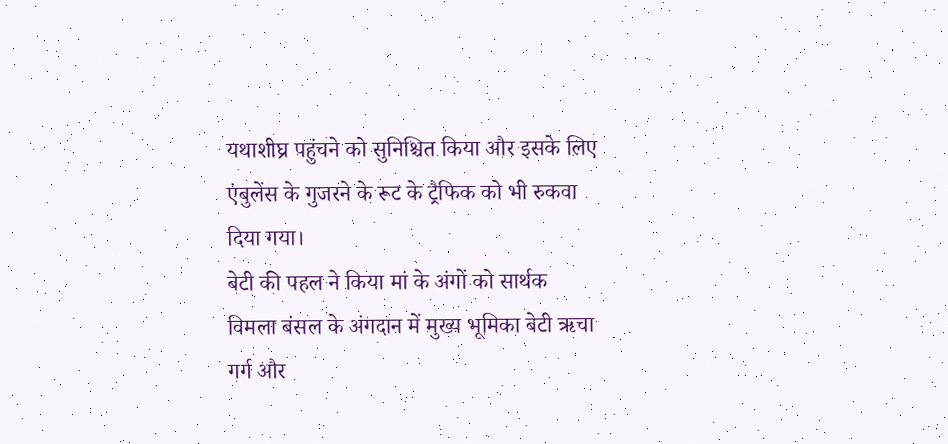यथाशीघ्र पहुंचने को सुनिश्चित किया और इसके लिए एंबुलेंस के गुजरने के रूट के ट्रैफिक को भी रुकवा दिया गया।
बेटी की पहल ने किया मां के अंगों को सार्थक
विमला बंसल के अंगदान में मुख्य भूमिका बेटी ऋचा गर्ग और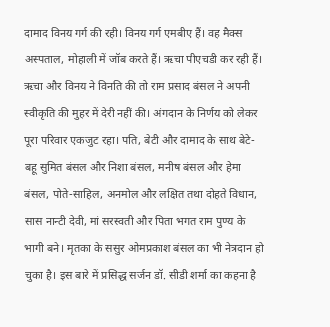दामाद विनय गर्ग की रही। विनय गर्ग एमबीए हैं। वह मैक्स अस्पताल, मोहाली में जॉब करते हैं। ऋचा पीएचडी कर रही हैं। ऋचा और विनय ने विनति की तो राम प्रसाद बंसल ने अपनी स्वीकृति की मुहर में देरी नहीं की। अंगदान के निर्णय को लेकर पूरा परिवार एकजुट रहा। पति, बेटी और दामाद के साथ बेटे-बहू सुमित बंसल और निशा बंसल, मनीष बंसल और हेमा बंसल, पोते-साहिल, अनमोल और लक्षित तथा दोहते विधान, सास नान्टी देवी, मां सरस्वती और पिता भगत राम पुण्य के भागी बने। मृतका के ससुर ओमप्रकाश बंसल का भी नेत्रदान हो चुका है। इस बारे में प्रसिद्ध सर्जन डॉ. सीडी शर्मा का कहना है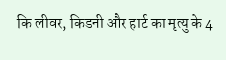कि लीवर, किडनी और हार्ट का मृत्यु के 4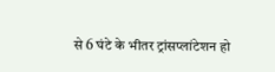से 6 घंटे के भीतर ट्रांसप्लांटेशन हो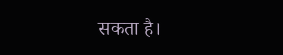सकता है।